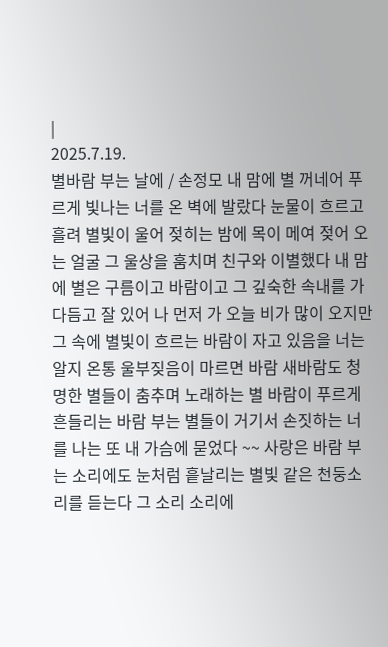|
2025.7.19.
별바람 부는 날에 / 손정모 내 맘에 별 꺼네어 푸르게 빛나는 너를 온 벽에 발랐다 눈물이 흐르고 흘려 별빛이 울어 젖히는 밤에 목이 메여 젖어 오는 얼굴 그 울상을 훔치며 친구와 이별했다 내 맘에 별은 구름이고 바람이고 그 깊숙한 속내를 가다듬고 잘 있어 나 먼저 가 오늘 비가 많이 오지만 그 속에 별빛이 흐르는 바람이 자고 있음을 너는 알지 온통 울부짖음이 마르면 바람 새바람도 청명한 별들이 춤추며 노래하는 별 바람이 푸르게 흔들리는 바람 부는 별들이 거기서 손짓하는 너를 나는 또 내 가슴에 묻었다 ~~ 사랑은 바람 부는 소리에도 눈처럼 흩날리는 별빛 같은 천둥소리를 듣는다 그 소리 소리에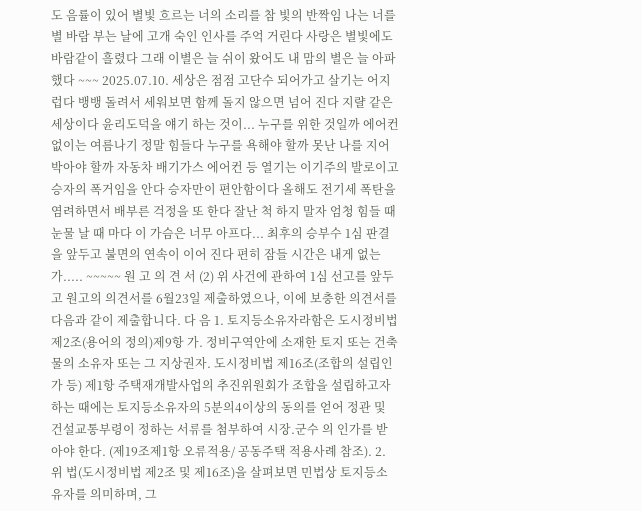도 음률이 있어 별빛 흐르는 너의 소리를 참 빛의 반짝임 나는 너를 별 바람 부는 날에 고개 숙인 인사를 주억 거린다 사랑은 별빛에도 바람같이 흘렸다 그래 이별은 늘 쉬이 왔어도 내 맘의 별은 늘 아파했다 ~~~ 2025.07.10. 세상은 점점 고단수 되어가고 살기는 어지럽다 뱅뱅 돌려서 세워보면 함께 돌지 않으면 넘어 진다 지랼 같은 세상이다 윤리도덕을 얘기 하는 것이... 누구를 위한 것일까 에어컨 없이는 여름나기 정말 힘들다 누구를 욕해야 할까 못난 나를 지어박아야 할까 자동차 배기가스 에어컨 등 열기는 이기주의 발로이고 승자의 폭거임을 안다 승자만이 편안함이다 올해도 전기세 폭탄을 염려하면서 배부른 걱정을 또 한다 잘난 척 하지 말자 엄청 힘들 때 눈물 날 때 마다 이 가슴은 너무 아프다... 최후의 승부수 1심 판결을 앞두고 불면의 연속이 이어 진다 편히 잠들 시간은 내게 없는가..... ~~~~~ 원 고 의 견 서 (2) 위 사건에 관하여 1심 선고를 앞두고 원고의 의견서를 6월23일 제출하였으나, 이에 보충한 의견서를 다음과 같이 제출합니다. 다 음 1. 토지등소유자라함은 도시정비법 제2조(용어의 정의)제9항 가. 정비구역안에 소재한 토지 또는 건축물의 소유자 또는 그 지상권자. 도시정비법 제16조(조합의 설립인가 등) 제1항 주택재개발사업의 추진위원회가 조합을 설립하고자 하는 때에는 토지등소유자의 5분의4이상의 동의를 얻어 정관 및 건설교통부령이 정하는 서류를 첨부하여 시장.군수 의 인가를 받아야 한다. (제19조제1항 오류적용/ 공동주택 적용사례 참조). 2. 위 법(도시정비법 제2조 및 제16조)을 살펴보면 민법상 토지등소유자를 의미하며, 그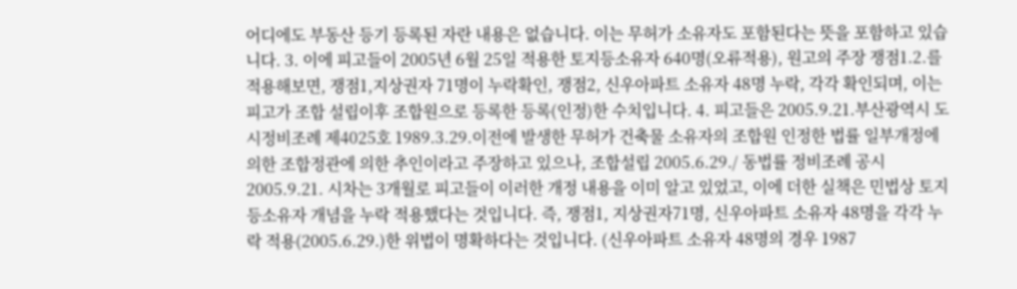어디에도 부동산 등기 등록된 자란 내용은 없습니다. 이는 무허가 소유자도 포함된다는 뜻을 포함하고 있습니다. 3. 이에 피고들이 2005년 6월 25일 적용한 토지등소유자 640명(오류적용), 원고의 주장 쟁점1.2.를 적용해보면, 쟁점1,지상권자 71명이 누락확인, 쟁점2, 신우아파트 소유자 48명 누락, 각각 확인되며, 이는 피고가 조합 설립이후 조합원으로 등록한 등록(인정)한 수치입니다. 4. 피고들은 2005.9.21.부산광역시 도시정비조례 제4025호 1989.3.29.이전에 발생한 무허가 건축물 소유자의 조합원 인정한 법률 일부개정에 의한 조합정관에 의한 추인이라고 주장하고 있으나, 조합설립 2005.6.29./ 동법률 정비조례 공시 2005.9.21. 시차는 3개월로 피고들이 이러한 개정 내용을 이미 알고 있었고, 이에 더한 실책은 민법상 토지등소유자 개념을 누락 적용했다는 것입니다. 즉, 쟁점1, 지상권자71명, 신우아파트 소유자 48명을 각각 누락 적용(2005.6.29.)한 위법이 명확하다는 것입니다. (신우아파트 소유자 48명의 경우 1987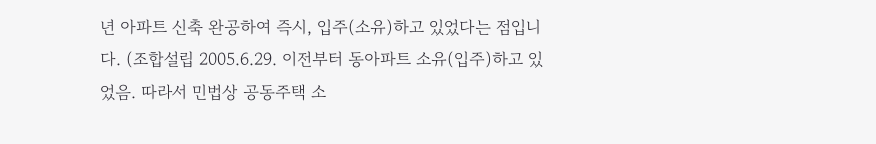년 아파트 신축 완공하여 즉시, 입주(소유)하고 있었다는 점입니다. (조합설립 2005.6.29. 이전부터 동아파트 소유(입주)하고 있었음. 따라서 민법상 공동주택 소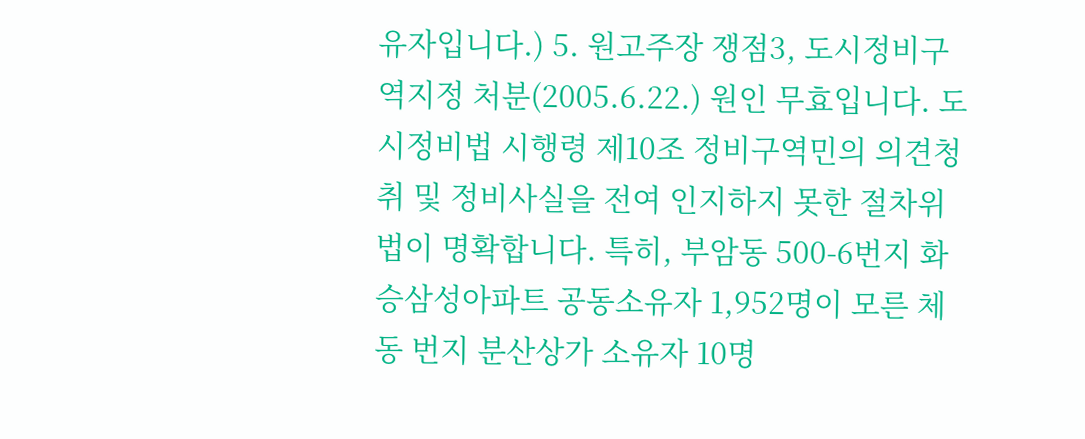유자입니다.) 5. 원고주장 쟁점3, 도시정비구역지정 처분(2005.6.22.) 원인 무효입니다. 도시정비법 시행령 제10조 정비구역민의 의견청취 및 정비사실을 전여 인지하지 못한 절차위법이 명확합니다. 특히, 부암동 500-6번지 화승삼성아파트 공동소유자 1,952명이 모른 체 동 번지 분산상가 소유자 10명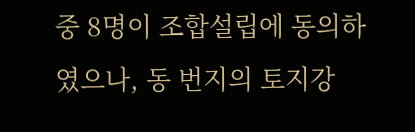중 8명이 조합설립에 동의하였으나, 동 번지의 토지강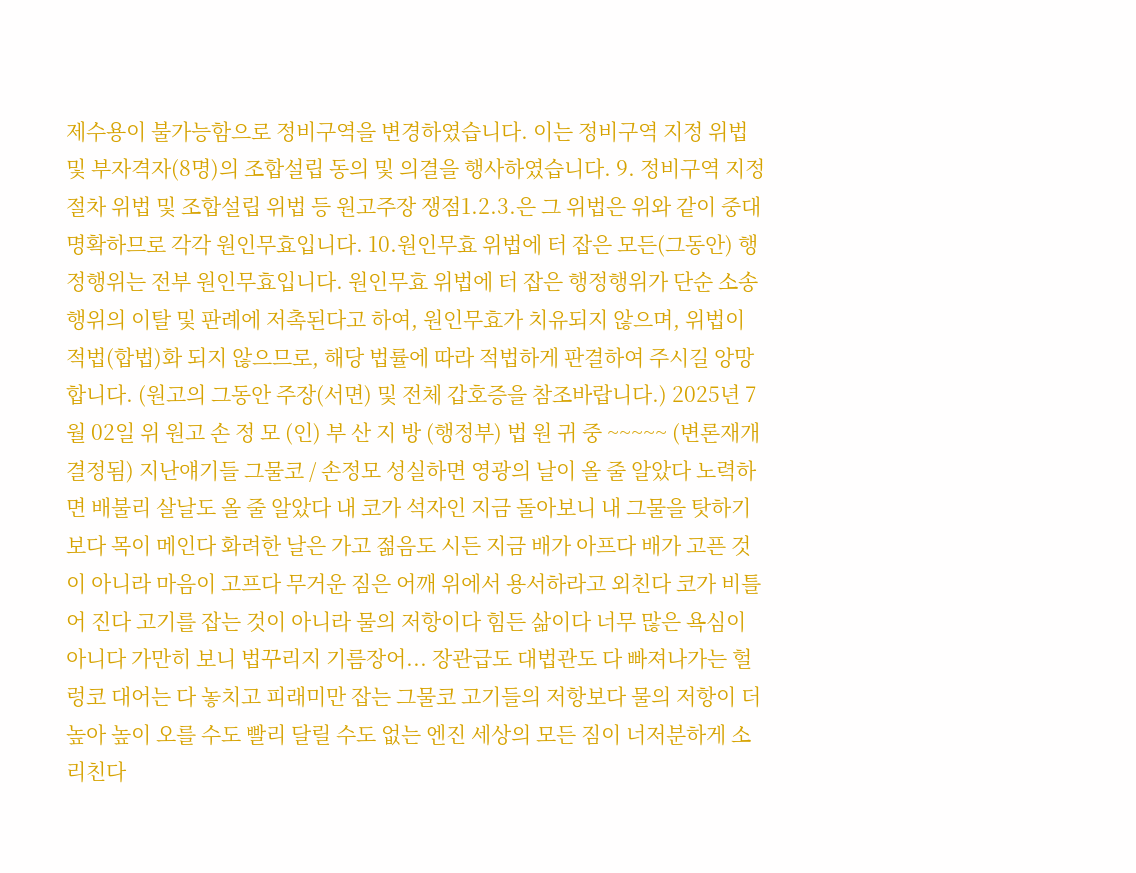제수용이 불가능함으로 정비구역을 변경하였습니다. 이는 정비구역 지정 위법 및 부자격자(8명)의 조합설립 동의 및 의결을 행사하였습니다. 9. 정비구역 지정 절차 위법 및 조합설립 위법 등 원고주장 쟁점1.2.3.은 그 위법은 위와 같이 중대 명확하므로 각각 원인무효입니다. 10.원인무효 위법에 터 잡은 모든(그동안) 행정행위는 전부 원인무효입니다. 원인무효 위법에 터 잡은 행정행위가 단순 소송행위의 이탈 및 판례에 저촉된다고 하여, 원인무효가 치유되지 않으며, 위법이 적법(합법)화 되지 않으므로, 해당 법률에 따라 적법하게 판결하여 주시길 앙망합니다. (원고의 그동안 주장(서면) 및 전체 갑호증을 참조바랍니다.) 2025년 7월 02일 위 원고 손 정 모 (인) 부 산 지 방 (행정부) 법 원 귀 중 ~~~~~ (변론재개 결정됨) 지난얘기들 그물코 / 손정모 성실하면 영광의 날이 올 줄 알았다 노력하면 배불리 살날도 올 줄 알았다 내 코가 석자인 지금 돌아보니 내 그물을 탓하기보다 목이 메인다 화려한 날은 가고 젊음도 시든 지금 배가 아프다 배가 고픈 것이 아니라 마음이 고프다 무거운 짐은 어깨 위에서 용서하라고 외친다 코가 비틀어 진다 고기를 잡는 것이 아니라 물의 저항이다 힘든 삶이다 너무 많은 욕심이 아니다 가만히 보니 법꾸리지 기름장어... 장관급도 대법관도 다 빠져나가는 헐렁코 대어는 다 놓치고 피래미만 잡는 그물코 고기들의 저항보다 물의 저항이 더 높아 높이 오를 수도 빨리 달릴 수도 없는 엔진 세상의 모든 짐이 너저분하게 소리친다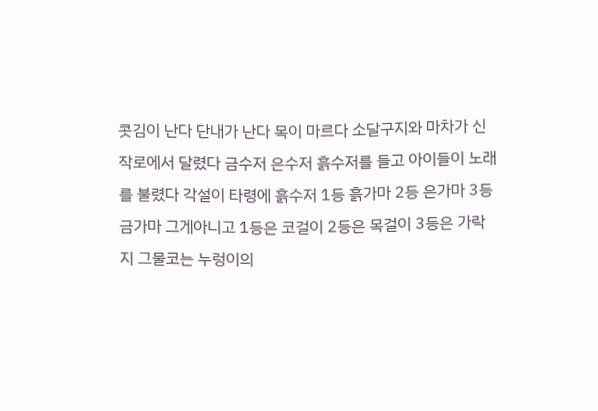콧김이 난다 단내가 난다 목이 마르다 소달구지와 마차가 신작로에서 달렸다 금수저 은수저 흙수저를 들고 아이들이 노래를 불렸다 각설이 타령에 흙수저 1등 흙가마 2등 은가마 3등 금가마 그게아니고 1등은 코걸이 2등은 목걸이 3등은 가락지 그물코는 누렁이의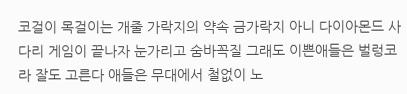코걸이 목걸이는 개줄 가락지의 약속 금가락지 아니 다이아몬드 사다리 게임이 끝나자 눈가리고 숨바꼭질 그래도 이쁜애들은 벌렁코라 잘도 고른다 애들은 무대에서 철없이 노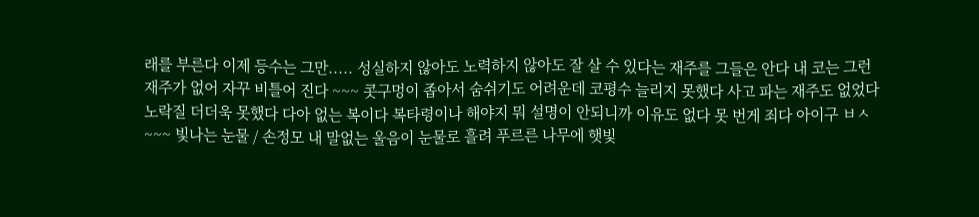래를 부른다 이제 등수는 그만..... 성실하지 않아도 노력하지 않아도 잘 살 수 있다는 재주를 그들은 안다 내 코는 그런 재주가 없어 자꾸 비틀어 진다 ~~~ 콧구멍이 좁아서 숨쉬기도 어려운데 코평수 늘리지 못했다 사고 파는 재주도 없었다 노락질 더더욱 못했다 다아 없는 복이다 복타령이나 해야지 뭐 설명이 안되니까 이유도 없다 못 번게 죄다 아이구 ㅂㅅ ~~~ 빛나는 눈물 / 손정모 내 말없는 울음이 눈물로 흘려 푸르른 나무에 햇빛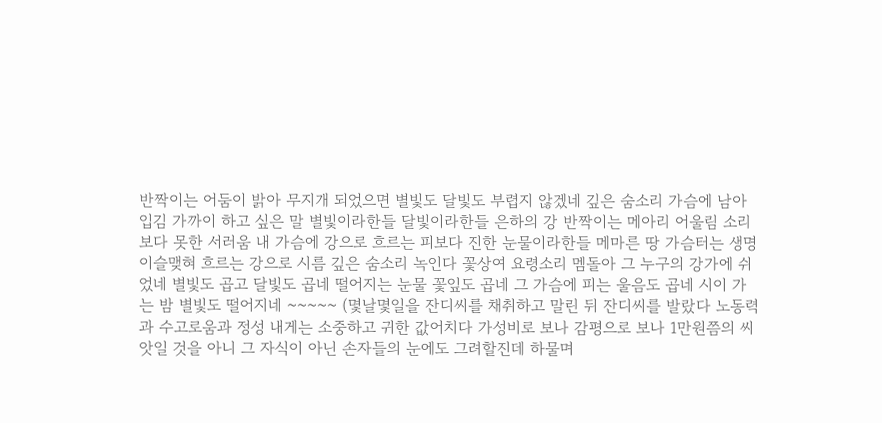반짝이는 어둠이 밝아 무지개 되었으면 별빛도 달빛도 부렵지 않겠네 깊은 숨소리 가슴에 남아 입김 가까이 하고 싶은 말 별빛이라한들 달빛이라한들 은하의 강 반짝이는 메아리 어울림 소리보다 못한 서러움 내 가슴에 강으로 흐르는 피보다 진한 눈물이라한들 메마른 땅 가슴터는 생명 이슬맺혀 흐르는 강으로 시름 깊은 숨소리 녹인다 꽃상여 요령소리 멤돌아 그 누구의 강가에 쉬었네 별빛도 곱고 달빛도 곱네 떨어지는 눈물 꽃잎도 곱네 그 가슴에 피는 울음도 곱네 시이 가는 밤 별빛도 떨어지네 ~~~~~ (몇날몇일을 잔디씨를 채취하고 말린 뒤 잔디씨를 발랐다 노동력과 수고로움과 정성 내게는 소중하고 귀한 값어치다 가성비로 보나 감평으로 보나 1만원쯤의 씨앗일 것을 아니 그 자식이 아닌 손자들의 눈에도 그려할진데 하물며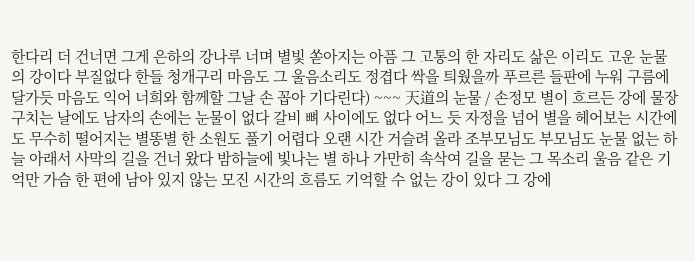한다리 더 건너면 그게 은하의 강나루 너며 별빛 쏟아지는 아픔 그 고통의 한 자리도 삶은 이리도 고운 눈물의 강이다 부질없다 한들 청개구리 마음도 그 울음소리도 정겹다 싹을 틔웠을까 푸르른 들판에 누워 구름에 달가듯 마음도 익어 너희와 함께할 그날 손 꼽아 기다린다) ~~~ 天道의 눈물 / 손정모 별이 흐르든 강에 물장구치는 날에도 남자의 손에는 눈물이 없다 갈비 뼈 사이에도 없다 어느 듯 자정을 넘어 별을 헤어보는 시간에도 무수히 떨어지는 별똥별 한 소원도 풀기 어렵다 오랜 시간 거슬려 올라 조부모님도 부모님도 눈물 없는 하늘 아래서 사막의 길을 건너 왔다 밤하늘에 빛나는 별 하나 가만히 속삭여 길을 묻는 그 목소리 울음 같은 기억만 가슴 한 편에 남아 있지 않는 모진 시간의 흐름도 기억할 수 없는 강이 있다 그 강에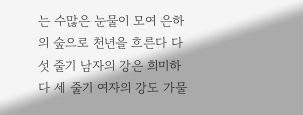는 수많은 눈물이 모여 은하의 숲으로 천년을 흐른다 다섯 줄기 남자의 강은 희미하다 세 줄기 여자의 강도 가물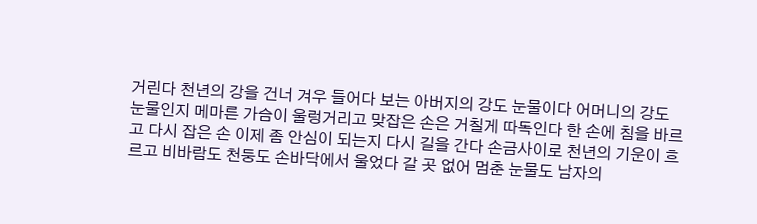거린다 천년의 강을 건너 겨우 들어다 보는 아버지의 강도 눈물이다 어머니의 강도 눈물인지 메마른 가슴이 울렁거리고 맞잡은 손은 거칠게 따독인다 한 손에 침을 바르고 다시 잡은 손 이제 좀 안심이 되는지 다시 길을 간다 손금사이로 천년의 기운이 흐르고 비바람도 천둥도 손바닥에서 울었다 갈 곳 없어 멈춘 눈물도 남자의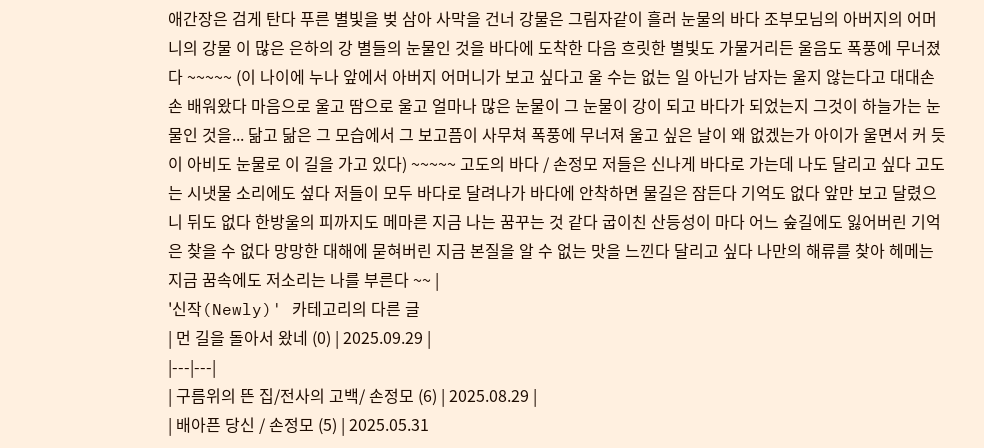애간장은 검게 탄다 푸른 별빛을 벚 삼아 사막을 건너 강물은 그림자같이 흘러 눈물의 바다 조부모님의 아버지의 어머니의 강물 이 많은 은하의 강 별들의 눈물인 것을 바다에 도착한 다음 흐릿한 별빛도 가물거리든 울음도 폭풍에 무너졌다 ~~~~~ (이 나이에 누나 앞에서 아버지 어머니가 보고 싶다고 울 수는 없는 일 아닌가 남자는 울지 않는다고 대대손손 배워왔다 마음으로 울고 땀으로 울고 얼마나 많은 눈물이 그 눈물이 강이 되고 바다가 되었는지 그것이 하늘가는 눈물인 것을... 닮고 닮은 그 모습에서 그 보고픔이 사무쳐 폭풍에 무너져 울고 싶은 날이 왜 없겠는가 아이가 울면서 커 듯이 아비도 눈물로 이 길을 가고 있다) ~~~~~ 고도의 바다 / 손정모 저들은 신나게 바다로 가는데 나도 달리고 싶다 고도는 시냇물 소리에도 섶다 저들이 모두 바다로 달려나가 바다에 안착하면 물길은 잠든다 기억도 없다 앞만 보고 달렸으니 뒤도 없다 한방울의 피까지도 메마른 지금 나는 꿈꾸는 것 같다 굽이친 산등성이 마다 어느 숲길에도 잃어버린 기억은 찾을 수 없다 망망한 대해에 묻혀버린 지금 본질을 알 수 없는 맛을 느낀다 달리고 싶다 나만의 해류를 찾아 헤메는 지금 꿈속에도 저소리는 나를 부른다 ~~ |
'신작(Newly)' 카테고리의 다른 글
| 먼 길을 돌아서 왔네 (0) | 2025.09.29 |
|---|---|
| 구름위의 뜬 집/전사의 고백/ 손정모 (6) | 2025.08.29 |
| 배아픈 당신 / 손정모 (5) | 2025.05.31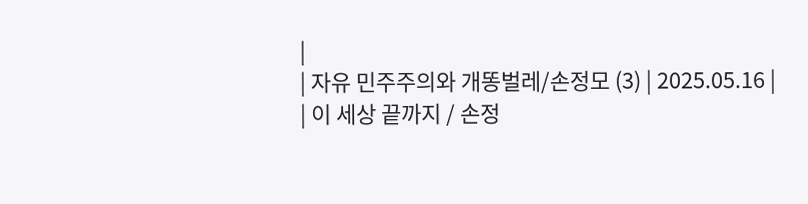|
| 자유 민주주의와 개똥벌레/손정모 (3) | 2025.05.16 |
| 이 세상 끝까지 / 손정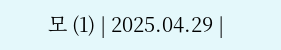모 (1) | 2025.04.29 |